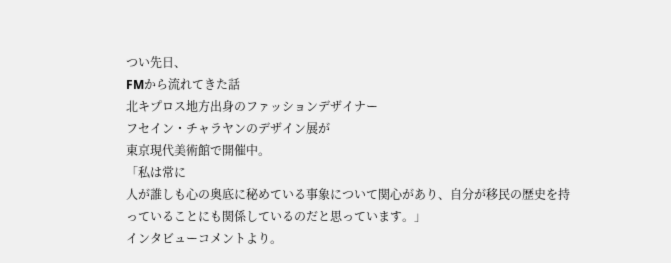つい先日、
FMから流れてきた話
北キプロス地方出身のファッションデザイナー
フセイン・チャラヤンのデザイン展が
東京現代美術館で開催中。
「私は常に
人が誰しも心の奥底に秘めている事象について関心があり、自分が移民の歴史を持っていることにも関係しているのだと思っています。」
インタビューコメントより。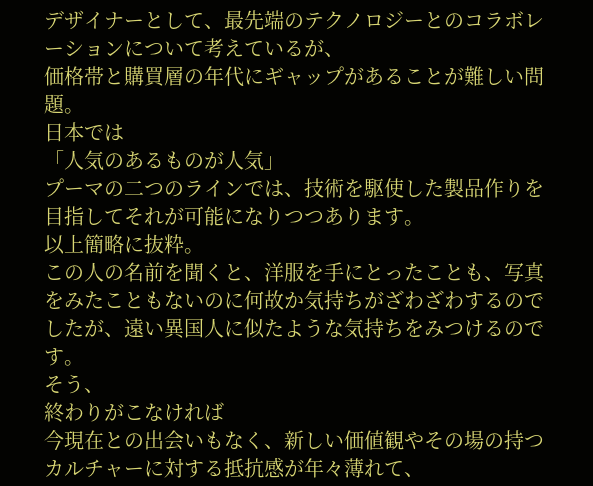デザイナーとして、最先端のテクノロジーとのコラボレーションについて考えているが、
価格帯と購買層の年代にギャップがあることが難しい問題。
日本では
「人気のあるものが人気」
プーマの二つのラインでは、技術を駆使した製品作りを目指してそれが可能になりつつあります。
以上簡略に抜粋。
この人の名前を聞くと、洋服を手にとったことも、写真をみたこともないのに何故か気持ちがざわざわするのでしたが、遠い異国人に似たような気持ちをみつけるのです。
そう、
終わりがこなければ
今現在との出会いもなく、新しい価値観やその場の持つカルチャーに対する抵抗感が年々薄れて、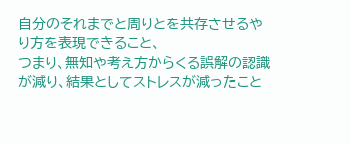自分のそれまでと周りとを共存させるやり方を表現できること、
つまり、無知や考え方からくる誤解の認識が減り、結果としてストレスが減ったこと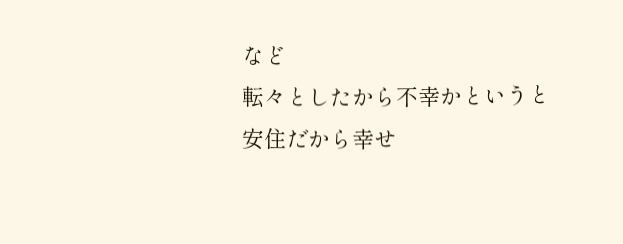など
転々としたから不幸かというと
安住だから幸せ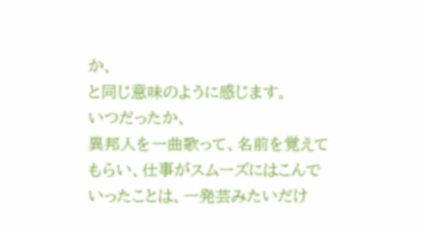か、
と同じ意味のように感じます。
いつだったか、
異邦人を一曲歌って、名前を覚えてもらい、仕事がスムーズにはこんでいったことは、一発芸みたいだけ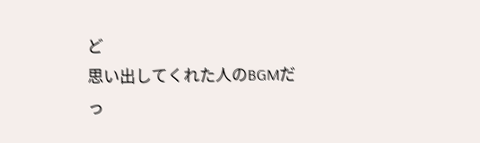ど
思い出してくれた人のBGMだっ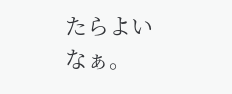たらよいなぁ。